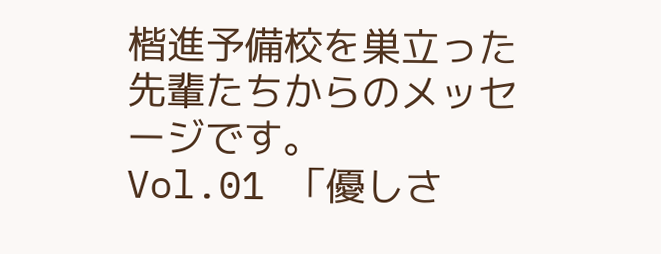楷進予備校を巣立った先輩たちからのメッセージです。
Vol.01 「優しさ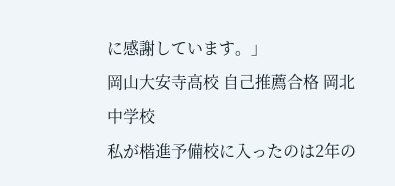に感謝しています。」
岡山大安寺高校 自己推薦合格 岡北中学校
私が楷進予備校に入ったのは2年の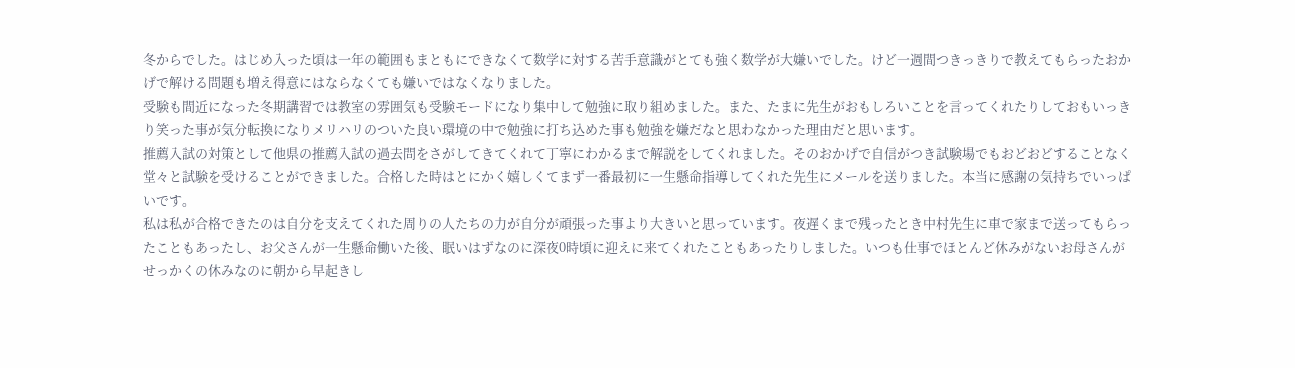冬からでした。はじめ入った頃は一年の範囲もまともにできなくて数学に対する苦手意識がとても強く数学が大嫌いでした。けど一週間つきっきりで教えてもらったおかげで解ける問題も増え得意にはならなくても嫌いではなくなりました。
受験も間近になった冬期講習では教室の雰囲気も受験モードになり集中して勉強に取り組めました。また、たまに先生がおもしろいことを言ってくれたりしておもいっきり笑った事が気分転換になりメリハリのついた良い環境の中で勉強に打ち込めた事も勉強を嫌だなと思わなかった理由だと思います。
推薦入試の対策として他県の推薦入試の過去問をさがしてきてくれて丁寧にわかるまで解説をしてくれました。そのおかげで自信がつき試験場でもおどおどすることなく堂々と試験を受けることができました。合格した時はとにかく嬉しくてまず一番最初に一生懸命指導してくれた先生にメールを送りました。本当に感謝の気持ちでいっぱいです。
私は私が合格できたのは自分を支えてくれた周りの人たちの力が自分が頑張った事より大きいと思っています。夜遅くまで残ったとき中村先生に車で家まで送ってもらったこともあったし、お父さんが一生懸命働いた後、眠いはずなのに深夜0時頃に迎えに来てくれたこともあったりしました。いつも仕事でほとんど休みがないお母さんがせっかくの休みなのに朝から早起きし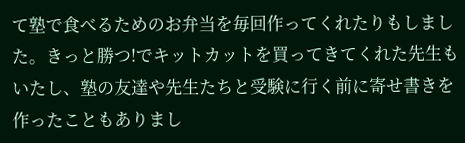て塾で食べるためのお弁当を毎回作ってくれたりもしました。きっと勝つ!でキットカットを買ってきてくれた先生もいたし、塾の友達や先生たちと受験に行く前に寄せ書きを作ったこともありまし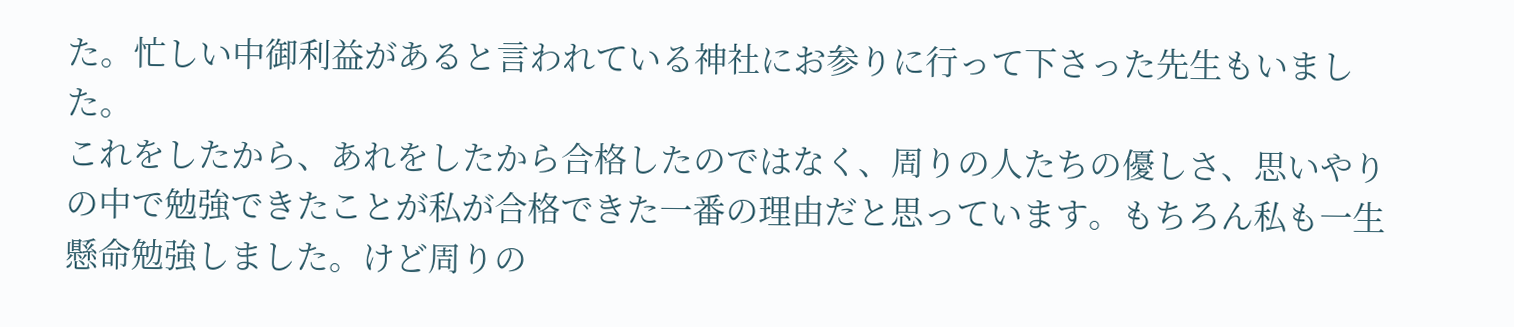た。忙しい中御利益があると言われている神社にお参りに行って下さった先生もいました。
これをしたから、あれをしたから合格したのではなく、周りの人たちの優しさ、思いやりの中で勉強できたことが私が合格できた一番の理由だと思っています。もちろん私も一生懸命勉強しました。けど周りの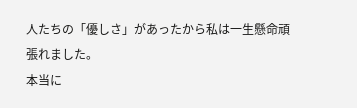人たちの「優しさ」があったから私は一生懸命頑張れました。
本当に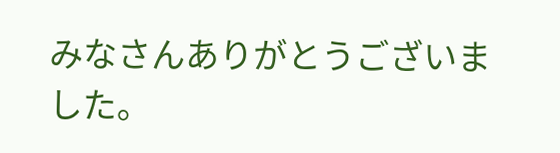みなさんありがとうございました。